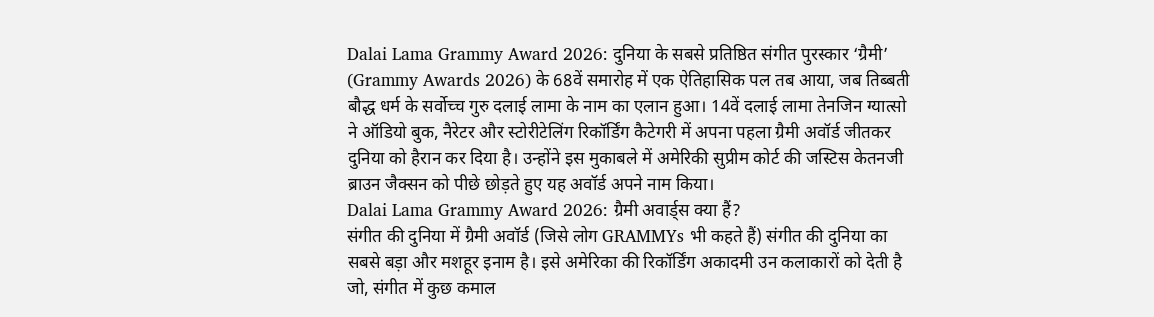Dalai Lama Grammy Award 2026: दुनिया के सबसे प्रतिष्ठित संगीत पुरस्कार ‘ग्रैमी’ (Grammy Awards 2026) के 68वें समारोह में एक ऐतिहासिक पल तब आया, जब तिब्बती बौद्ध धर्म के सर्वोच्च गुरु दलाई लामा के नाम का एलान हुआ। 14वें दलाई लामा तेनजिन ग्यात्सो ने ऑडियो बुक, नैरेटर और स्टोरीटेलिंग रिकॉर्डिंग कैटेगरी में अपना पहला ग्रैमी अवॉर्ड जीतकर दुनिया को हैरान कर दिया है। उन्होंने इस मुकाबले में अमेरिकी सुप्रीम कोर्ट की जस्टिस केतनजी ब्राउन जैक्सन को पीछे छोड़ते हुए यह अवॉर्ड अपने नाम किया।
Dalai Lama Grammy Award 2026: ग्रैमी अवार्ड्स क्या हैं?
संगीत की दुनिया में ग्रैमी अवॉर्ड (जिसे लोग GRAMMYs भी कहते हैं) संगीत की दुनिया का सबसे बड़ा और मशहूर इनाम है। इसे अमेरिका की रिकॉर्डिंग अकादमी उन कलाकारों को देती है जो, संगीत में कुछ कमाल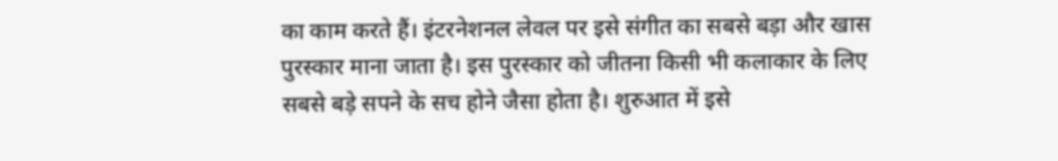का काम करते हैं। इंटरनेशनल लेवल पर इसे संगीत का सबसे बड़ा और खास पुरस्कार माना जाता है। इस पुरस्कार को जीतना किसी भी कलाकार के लिए सबसे बड़े सपने के सच होने जैसा होता है। शुरुआत में इसे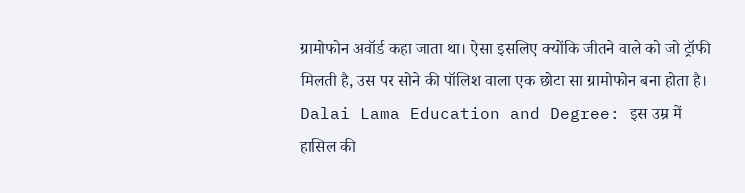ग्रामोफोन अवॉर्ड कहा जाता था। ऐसा इसलिए क्योंकि जीतने वाले को जो ट्रॉफी मिलती है, उस पर सोने की पॉलिश वाला एक छोटा सा ग्रामोफोन बना होता है।
Dalai Lama Education and Degree: इस उम्र में हासिल की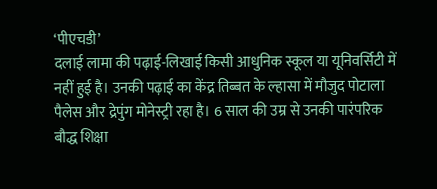‘पीएचडी’
दलाई लामा की पढ़ाई-लिखाई किसी आधुनिक स्कूल या यूनिवर्सिटी में नहीं हुई है। उनकी पढ़ाई का केंद्र तिब्बत के ल्हासा में मौजुद पोटाला पैलेस और द्रेपुंग मोनेस्ट्री रहा है। 6 साल की उम्र से उनकी पारंपरिक बौद्ध शिक्षा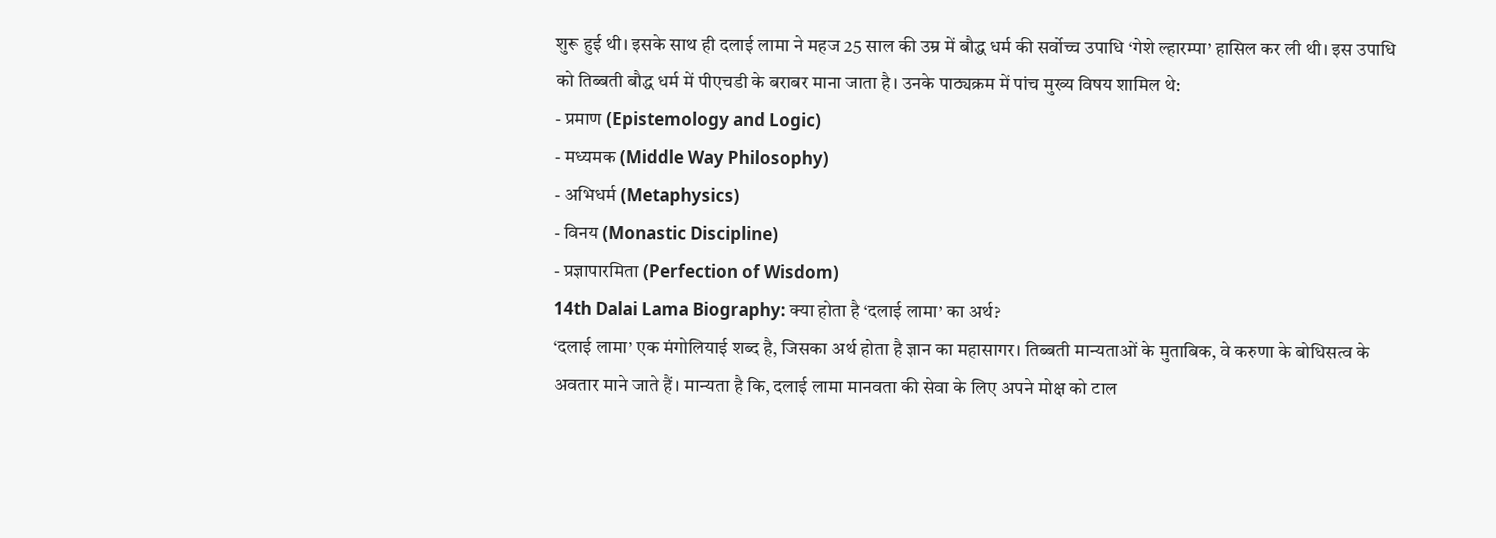शुरू हुई थी। इसके साथ ही दलाई लामा ने महज 25 साल की उम्र में बौद्ध धर्म की सर्वोच्च उपाधि ‘गेशे ल्हारम्पा’ हासिल कर ली थी। इस उपाधि को तिब्बती बौद्ध धर्म में पीएचडी के बराबर माना जाता है। उनके पाठ्यक्रम में पांच मुख्य विषय शामिल थे:
- प्रमाण (Epistemology and Logic)
- मध्यमक (Middle Way Philosophy)
- अभिधर्म (Metaphysics)
- विनय (Monastic Discipline)
- प्रज्ञापारमिता (Perfection of Wisdom)
14th Dalai Lama Biography: क्या होता है ‘दलाई लामा’ का अर्थ?
‘दलाई लामा’ एक मंगोलियाई शब्द है, जिसका अर्थ होता है ज्ञान का महासागर। तिब्बती मान्यताओं के मुताबिक, वे करुणा के बोधिसत्व के अवतार माने जाते हैं। मान्यता है कि, दलाई लामा मानवता की सेवा के लिए अपने मोक्ष को टाल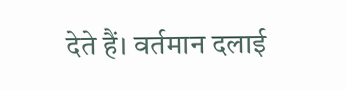देते हैं। वर्तमान दलाई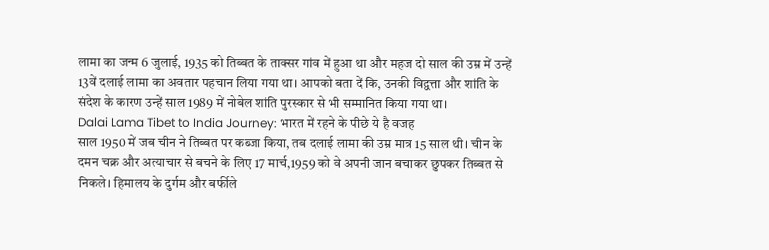लामा का जन्म 6 जुलाई, 1935 को तिब्बत के ताक्सर गांव में हुआ था और महज दो साल की उम्र में उन्हें 13वें दलाई लामा का अवतार पहचान लिया गया था। आपको बता दें कि, उनकी विद्वत्ता और शांति के संदेश के कारण उन्हें साल 1989 में नोबेल शांति पुरस्कार से भी सम्मानित किया गया था।
Dalai Lama Tibet to India Journey: भारत में रहने के पीछे ये है वजह
साल 1950 में जब चीन ने तिब्बत पर कब्जा किया, तब दलाई लामा की उम्र मात्र 15 साल थी। चीन के दमन चक्र और अत्याचार से बचने के लिए 17 मार्च,1959 को वे अपनी जान बचाकर छुपकर तिब्बत से निकले। हिमालय के दुर्गम और बर्फीले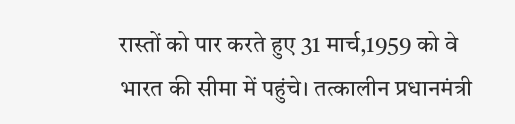रास्तों को पार करते हुए 31 मार्च,1959 को वे भारत की सीमा में पहुंचे। तत्कालीन प्रधानमंत्री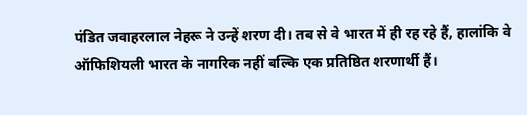पंडित जवाहरलाल नेहरू ने उन्हें शरण दी। तब से वे भारत में ही रह रहे हैं, हालांकि वे ऑफिशियली भारत के नागरिक नहीं बल्कि एक प्रतिष्ठित शरणार्थी हैं।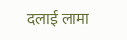दलाई लामा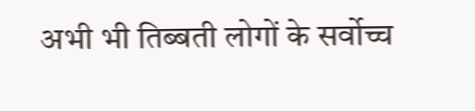अभी भी तिब्बती लोगों के सर्वोच्च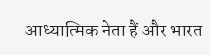आध्यात्मिक नेता हैं और भारत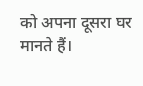को अपना दूसरा घर मानते हैं।